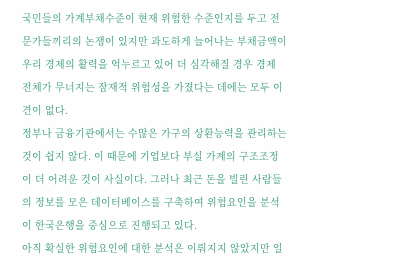국민들의 가계부채수준이 현재 위험한 수준인지를 두고 전문가들끼리의 논쟁이 있지만 과도하게 늘어나는 부채금액이 우리 경제의 활력을 억누르고 있어 더 심각해질 경우 경제 전체가 무너지는 잠재적 위험성을 가졌다는 데에는 모두 이견이 없다.
정부나 금융기관에서는 수많은 가구의 상환능력을 관리하는 것이 쉽지 않다. 이 때문에 기업보다 부실 가계의 구조조정이 더 어려운 것이 사실이다. 그러나 최근 돈을 빌린 사람들의 정보를 모은 데이터베이스를 구축하여 위험요인을 분석이 한국은행을 중심으로 진행되고 있다.
아직 확실한 위험요인에 대한 분석은 이뤄지지 않았지만 일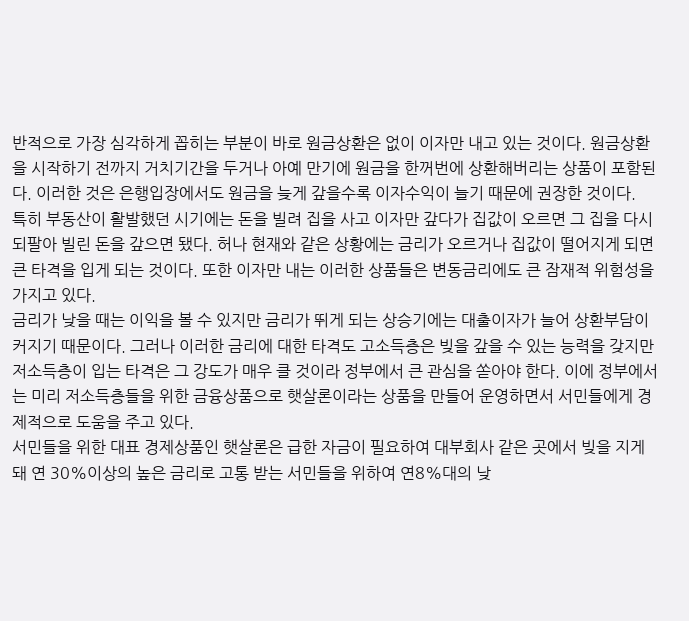반적으로 가장 심각하게 꼽히는 부분이 바로 원금상환은 없이 이자만 내고 있는 것이다. 원금상환을 시작하기 전까지 거치기간을 두거나 아예 만기에 원금을 한꺼번에 상환해버리는 상품이 포함된다. 이러한 것은 은행입장에서도 원금을 늦게 갚을수록 이자수익이 늘기 때문에 권장한 것이다.
특히 부동산이 활발했던 시기에는 돈을 빌려 집을 사고 이자만 갚다가 집값이 오르면 그 집을 다시 되팔아 빌린 돈을 갚으면 됐다. 허나 현재와 같은 상황에는 금리가 오르거나 집값이 떨어지게 되면 큰 타격을 입게 되는 것이다. 또한 이자만 내는 이러한 상품들은 변동금리에도 큰 잠재적 위험성을 가지고 있다.
금리가 낮을 때는 이익을 볼 수 있지만 금리가 뛰게 되는 상승기에는 대출이자가 늘어 상환부담이 커지기 때문이다. 그러나 이러한 금리에 대한 타격도 고소득층은 빚을 갚을 수 있는 능력을 갖지만 저소득층이 입는 타격은 그 강도가 매우 클 것이라 정부에서 큰 관심을 쏟아야 한다. 이에 정부에서는 미리 저소득층들을 위한 금융상품으로 햇살론이라는 상품을 만들어 운영하면서 서민들에게 경제적으로 도움을 주고 있다.
서민들을 위한 대표 경제상품인 햇살론은 급한 자금이 필요하여 대부회사 같은 곳에서 빚을 지게 돼 연 30%이상의 높은 금리로 고통 받는 서민들을 위하여 연8%대의 낮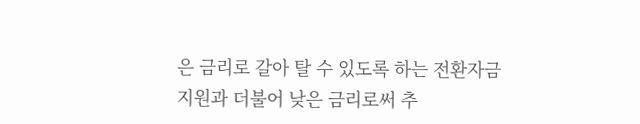은 금리로 갈아 탈 수 있도록 하는 전환자금 지원과 더불어 낮은 금리로써 추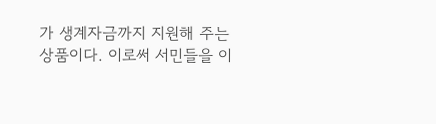가 생계자금까지 지원해 주는 상품이다. 이로써 서민들을 이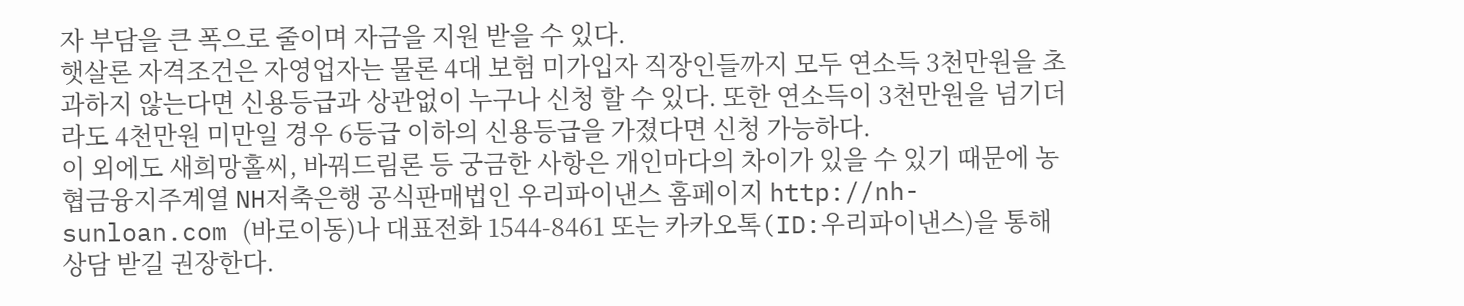자 부담을 큰 폭으로 줄이며 자금을 지원 받을 수 있다.
햇살론 자격조건은 자영업자는 물론 4대 보험 미가입자 직장인들까지 모두 연소득 3천만원을 초과하지 않는다면 신용등급과 상관없이 누구나 신청 할 수 있다. 또한 연소득이 3천만원을 넘기더라도 4천만원 미만일 경우 6등급 이하의 신용등급을 가졌다면 신청 가능하다.
이 외에도 새희망홀씨, 바꿔드림론 등 궁금한 사항은 개인마다의 차이가 있을 수 있기 때문에 농협금융지주계열 NH저축은행 공식판매법인 우리파이낸스 홈페이지 http://nh-sunloan.com (바로이동)나 대표전화 1544-8461 또는 카카오톡(ID:우리파이낸스)을 통해 상담 받길 권장한다.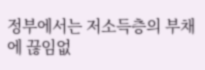정부에서는 저소득층의 부채에 끊임없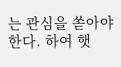는 관심을 쏟아야 한다. 하여 햇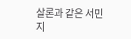살론과 같은 서민 지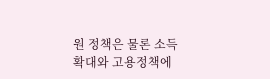원 정책은 물론 소득확대와 고용정책에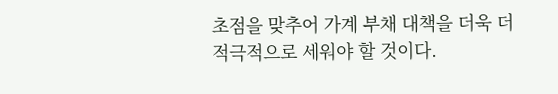초점을 맞추어 가계 부채 대책을 더욱 더 적극적으로 세워야 할 것이다.